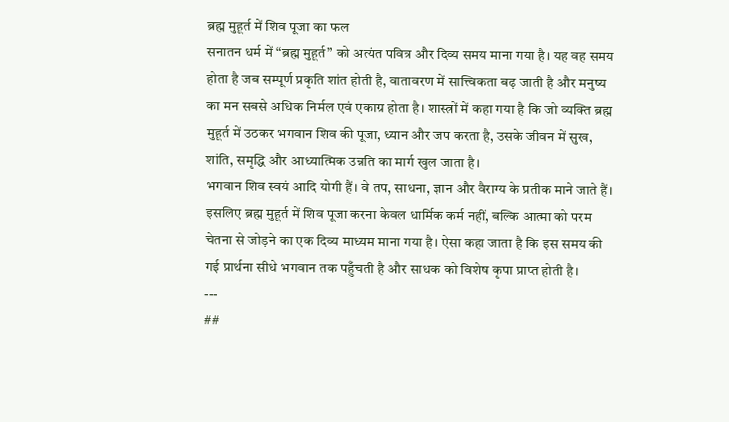ब्रह्म मुहूर्त में शिव पूजा का फल
सनातन धर्म में “ब्रह्म मुहूर्त” को अत्यंत पवित्र और दिव्य समय माना गया है। यह वह समय होता है जब सम्पूर्ण प्रकृति शांत होती है, वातावरण में सात्त्विकता बढ़ जाती है और मनुष्य का मन सबसे अधिक निर्मल एवं एकाग्र होता है। शास्त्रों में कहा गया है कि जो व्यक्ति ब्रह्म मुहूर्त में उठकर भगवान शिव की पूजा, ध्यान और जप करता है, उसके जीवन में सुख, शांति, समृद्धि और आध्यात्मिक उन्नति का मार्ग खुल जाता है।
भगवान शिव स्वयं आदि योगी हैं। वे तप, साधना, ज्ञान और वैराग्य के प्रतीक माने जाते हैं। इसलिए ब्रह्म मुहूर्त में शिव पूजा करना केवल धार्मिक कर्म नहीं, बल्कि आत्मा को परम चेतना से जोड़ने का एक दिव्य माध्यम माना गया है। ऐसा कहा जाता है कि इस समय की गई प्रार्थना सीधे भगवान तक पहुँचती है और साधक को विशेष कृपा प्राप्त होती है।
---
##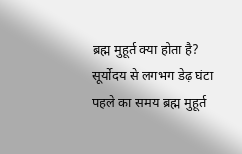ब्रह्म मुहूर्त क्या होता है?
सूर्योदय से लगभग डेढ़ घंटा पहले का समय ब्रह्म मुहूर्त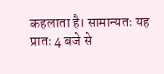कहलाता है। सामान्यतः यह प्रातः 4 बजे से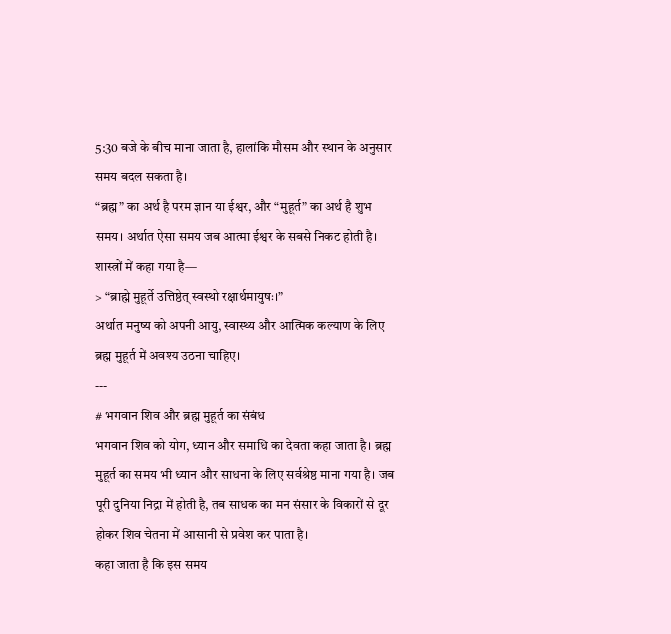5:30 बजे के बीच माना जाता है, हालांकि मौसम और स्थान के अनुसार समय बदल सकता है।
“ब्रह्म” का अर्थ है परम ज्ञान या ईश्वर, और “मुहूर्त” का अर्थ है शुभ समय। अर्थात ऐसा समय जब आत्मा ईश्वर के सबसे निकट होती है।
शास्त्रों में कहा गया है—
> “ब्राह्मे मुहूर्ते उत्तिष्ठेत् स्वस्थो रक्षार्थमायुषः।”
अर्थात मनुष्य को अपनी आयु, स्वास्थ्य और आत्मिक कल्याण के लिए ब्रह्म मुहूर्त में अवश्य उठना चाहिए।
---
# भगवान शिव और ब्रह्म मुहूर्त का संबंध
भगवान शिव को योग, ध्यान और समाधि का देवता कहा जाता है। ब्रह्म मुहूर्त का समय भी ध्यान और साधना के लिए सर्वश्रेष्ठ माना गया है। जब पूरी दुनिया निद्रा में होती है, तब साधक का मन संसार के विकारों से दूर होकर शिव चेतना में आसानी से प्रवेश कर पाता है।
कहा जाता है कि इस समय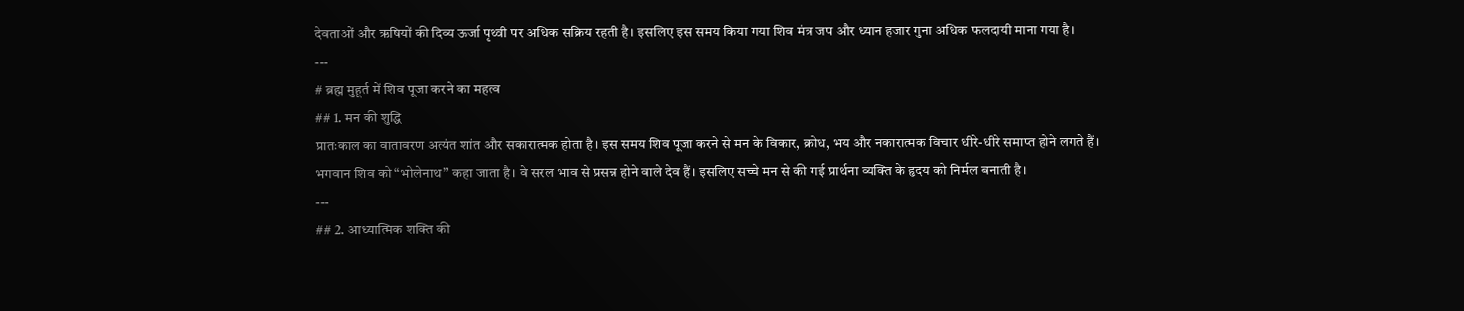देवताओं और ऋषियों की दिव्य ऊर्जा पृथ्वी पर अधिक सक्रिय रहती है। इसलिए इस समय किया गया शिव मंत्र जप और ध्यान हजार गुना अधिक फलदायी माना गया है।
---
# ब्रह्म मुहूर्त में शिव पूजा करने का महत्व
## 1. मन की शुद्धि
प्रातःकाल का वातावरण अत्यंत शांत और सकारात्मक होता है। इस समय शिव पूजा करने से मन के विकार, क्रोध, भय और नकारात्मक विचार धीरे-धीरे समाप्त होने लगते हैं।
भगवान शिव को “भोलेनाथ” कहा जाता है। वे सरल भाव से प्रसन्न होने वाले देव हैं। इसलिए सच्चे मन से की गई प्रार्थना व्यक्ति के हृदय को निर्मल बनाती है।
---
## 2. आध्यात्मिक शक्ति की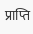प्राप्ति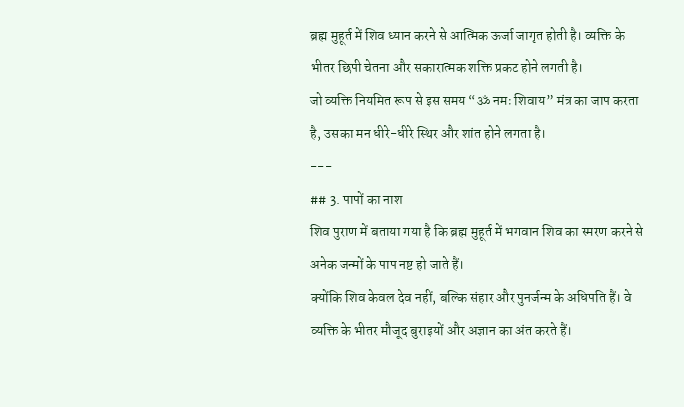ब्रह्म मुहूर्त में शिव ध्यान करने से आत्मिक ऊर्जा जागृत होती है। व्यक्ति के भीतर छिपी चेतना और सकारात्मक शक्ति प्रकट होने लगती है।
जो व्यक्ति नियमित रूप से इस समय “ॐ नमः शिवाय” मंत्र का जाप करता है, उसका मन धीरे-धीरे स्थिर और शांत होने लगता है।
---
## 3. पापों का नाश
शिव पुराण में बताया गया है कि ब्रह्म मुहूर्त में भगवान शिव का स्मरण करने से अनेक जन्मों के पाप नष्ट हो जाते हैं।
क्योंकि शिव केवल देव नहीं, बल्कि संहार और पुनर्जन्म के अधिपति हैं। वे व्यक्ति के भीतर मौजूद बुराइयों और अज्ञान का अंत करते हैं।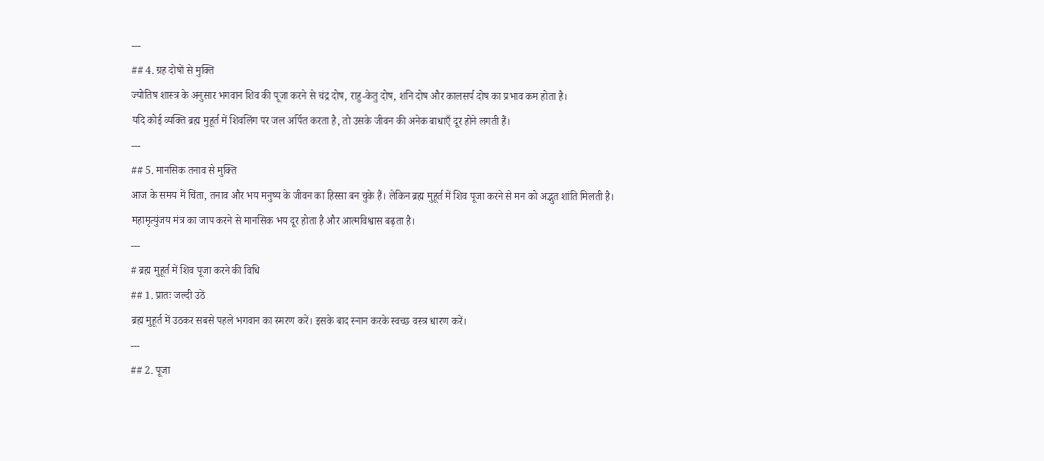---
## 4. ग्रह दोषों से मुक्ति
ज्योतिष शास्त्र के अनुसार भगवान शिव की पूजा करने से चंद्र दोष, राहु-केतु दोष, शनि दोष और कालसर्प दोष का प्रभाव कम होता है।
यदि कोई व्यक्ति ब्रह्म मुहूर्त में शिवलिंग पर जल अर्पित करता है, तो उसके जीवन की अनेक बाधाएँ दूर होने लगती हैं।
---
## 5. मानसिक तनाव से मुक्ति
आज के समय में चिंता, तनाव और भय मनुष्य के जीवन का हिस्सा बन चुके हैं। लेकिन ब्रह्म मुहूर्त में शिव पूजा करने से मन को अद्भुत शांति मिलती है।
महामृत्युंजय मंत्र का जाप करने से मानसिक भय दूर होता है और आत्मविश्वास बढ़ता है।
---
# ब्रह्म मुहूर्त में शिव पूजा करने की विधि
## 1. प्रातः जल्दी उठें
ब्रह्म मुहूर्त में उठकर सबसे पहले भगवान का स्मरण करें। इसके बाद स्नान करके स्वच्छ वस्त्र धारण करें।
---
## 2. पूजा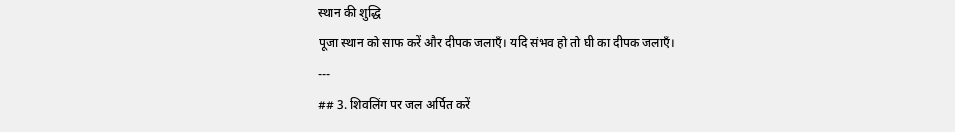स्थान की शुद्धि
पूजा स्थान को साफ करें और दीपक जलाएँ। यदि संभव हो तो घी का दीपक जलाएँ।
---
## 3. शिवलिंग पर जल अर्पित करें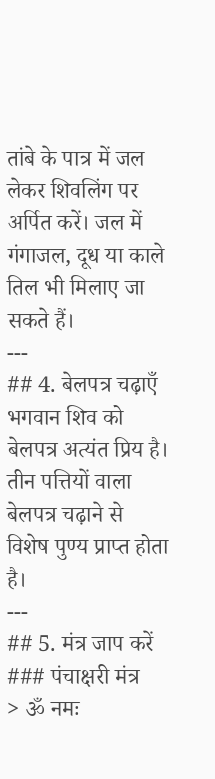तांबे के पात्र में जल लेकर शिवलिंग पर अर्पित करें। जल में गंगाजल, दूध या काले तिल भी मिलाए जा सकते हैं।
---
## 4. बेलपत्र चढ़ाएँ
भगवान शिव को बेलपत्र अत्यंत प्रिय है। तीन पत्तियों वाला बेलपत्र चढ़ाने से विशेष पुण्य प्राप्त होता है।
---
## 5. मंत्र जाप करें
### पंचाक्षरी मंत्र
> ॐ नमः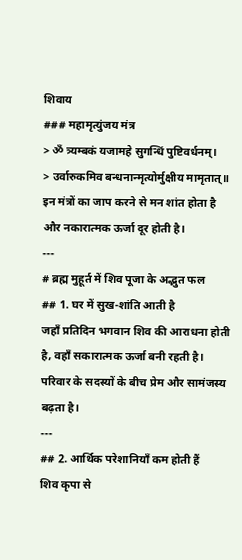शिवाय
### महामृत्युंजय मंत्र
> ॐ त्र्यम्बकं यजामहे सुगन्धिं पुष्टिवर्धनम्।
> उर्वारुकमिव बन्धनान्मृत्योर्मुक्षीय मामृतात्॥
इन मंत्रों का जाप करने से मन शांत होता है और नकारात्मक ऊर्जा दूर होती है।
---
# ब्रह्म मुहूर्त में शिव पूजा के अद्भुत फल
## 1. घर में सुख-शांति आती है
जहाँ प्रतिदिन भगवान शिव की आराधना होती है, वहाँ सकारात्मक ऊर्जा बनी रहती है। परिवार के सदस्यों के बीच प्रेम और सामंजस्य बढ़ता है।
---
## 2. आर्थिक परेशानियाँ कम होती हैं
शिव कृपा से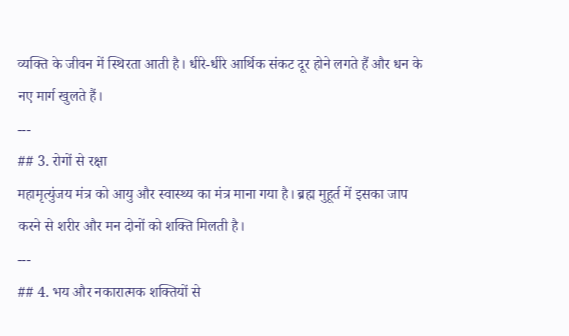व्यक्ति के जीवन में स्थिरता आती है। धीरे-धीरे आर्थिक संकट दूर होने लगते हैं और धन के नए मार्ग खुलते हैं।
---
## 3. रोगों से रक्षा
महामृत्युंजय मंत्र को आयु और स्वास्थ्य का मंत्र माना गया है। ब्रह्म मुहूर्त में इसका जाप करने से शरीर और मन दोनों को शक्ति मिलती है।
---
## 4. भय और नकारात्मक शक्तियों से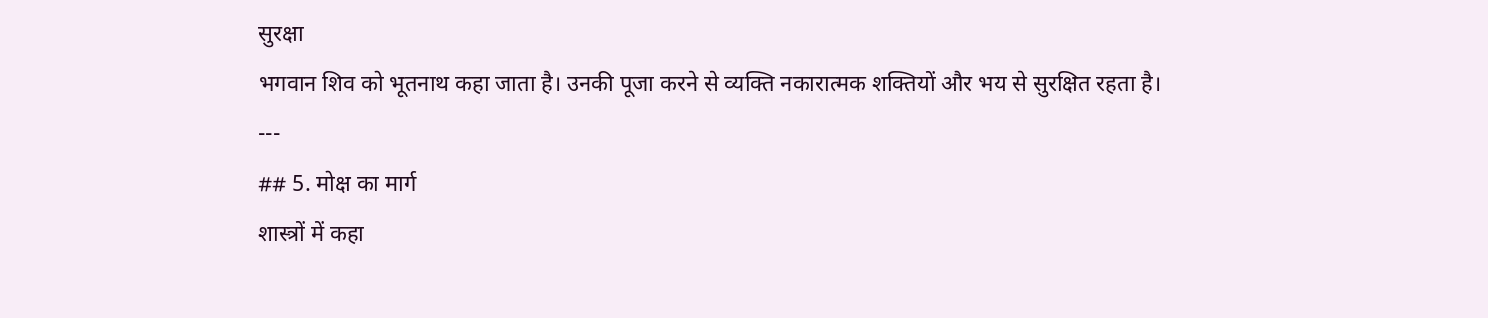सुरक्षा
भगवान शिव को भूतनाथ कहा जाता है। उनकी पूजा करने से व्यक्ति नकारात्मक शक्तियों और भय से सुरक्षित रहता है।
---
## 5. मोक्ष का मार्ग
शास्त्रों में कहा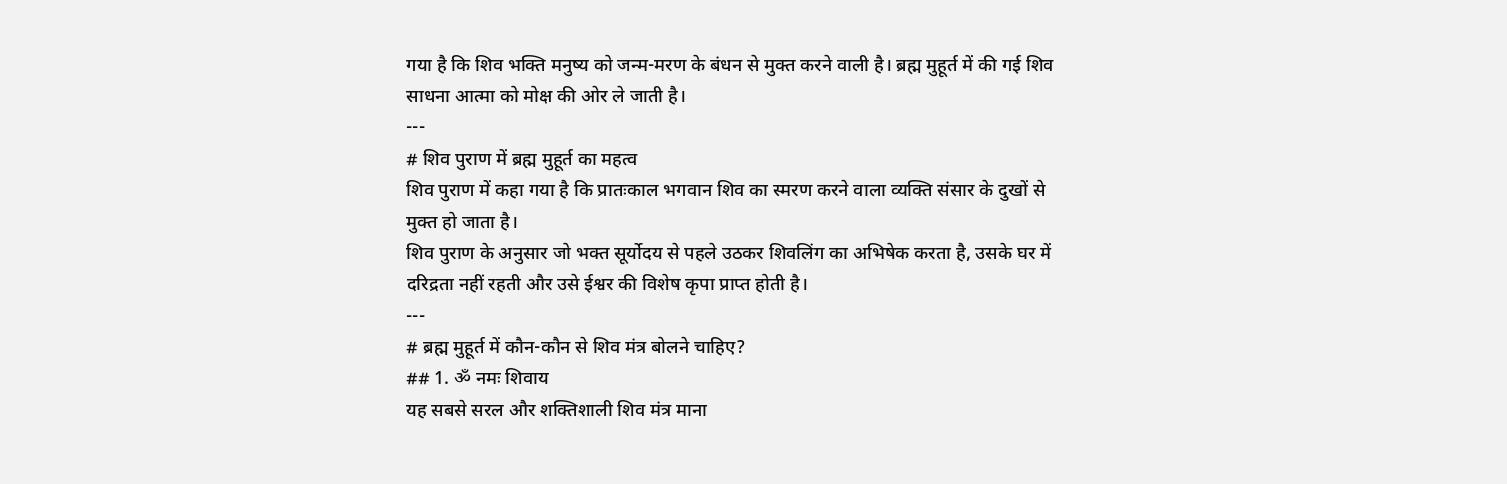गया है कि शिव भक्ति मनुष्य को जन्म-मरण के बंधन से मुक्त करने वाली है। ब्रह्म मुहूर्त में की गई शिव साधना आत्मा को मोक्ष की ओर ले जाती है।
---
# शिव पुराण में ब्रह्म मुहूर्त का महत्व
शिव पुराण में कहा गया है कि प्रातःकाल भगवान शिव का स्मरण करने वाला व्यक्ति संसार के दुखों से मुक्त हो जाता है।
शिव पुराण के अनुसार जो भक्त सूर्योदय से पहले उठकर शिवलिंग का अभिषेक करता है, उसके घर में दरिद्रता नहीं रहती और उसे ईश्वर की विशेष कृपा प्राप्त होती है।
---
# ब्रह्म मुहूर्त में कौन-कौन से शिव मंत्र बोलने चाहिए?
## 1. ॐ नमः शिवाय
यह सबसे सरल और शक्तिशाली शिव मंत्र माना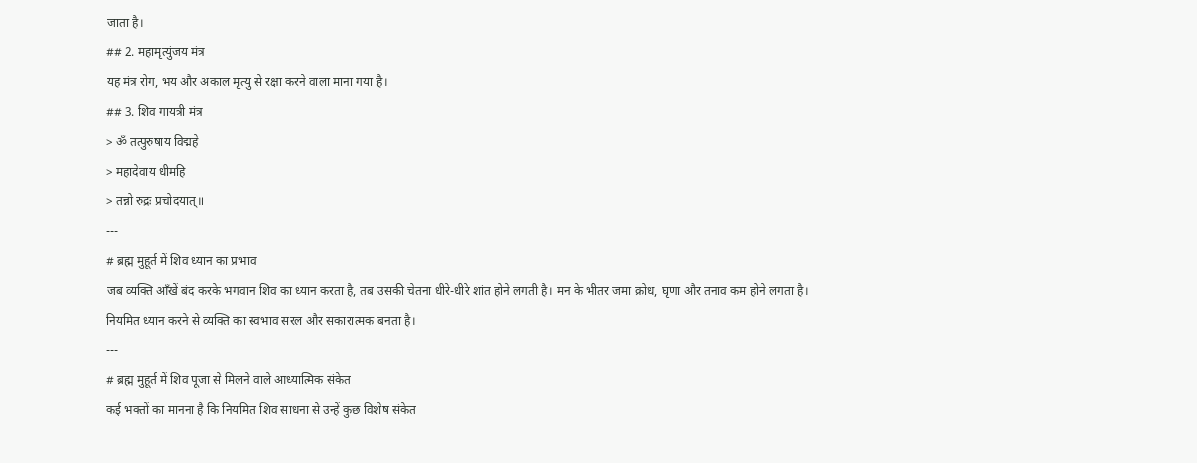जाता है।
## 2. महामृत्युंजय मंत्र
यह मंत्र रोग, भय और अकाल मृत्यु से रक्षा करने वाला माना गया है।
## 3. शिव गायत्री मंत्र
> ॐ तत्पुरुषाय विद्महे
> महादेवाय धीमहि
> तन्नो रुद्रः प्रचोदयात्॥
---
# ब्रह्म मुहूर्त में शिव ध्यान का प्रभाव
जब व्यक्ति आँखें बंद करके भगवान शिव का ध्यान करता है, तब उसकी चेतना धीरे-धीरे शांत होने लगती है। मन के भीतर जमा क्रोध, घृणा और तनाव कम होने लगता है।
नियमित ध्यान करने से व्यक्ति का स्वभाव सरल और सकारात्मक बनता है।
---
# ब्रह्म मुहूर्त में शिव पूजा से मिलने वाले आध्यात्मिक संकेत
कई भक्तों का मानना है कि नियमित शिव साधना से उन्हें कुछ विशेष संकेत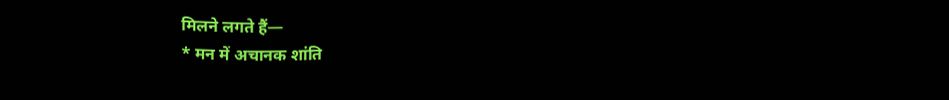मिलने लगते हैं—
* मन में अचानक शांति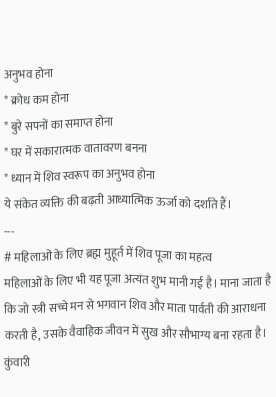अनुभव होना
* क्रोध कम होना
* बुरे सपनों का समाप्त होना
* घर में सकारात्मक वातावरण बनना
* ध्यान में शिव स्वरूप का अनुभव होना
ये संकेत व्यक्ति की बढ़ती आध्यात्मिक ऊर्जा को दर्शाते हैं।
---
# महिलाओं के लिए ब्रह्म मुहूर्त में शिव पूजा का महत्व
महिलाओं के लिए भी यह पूजा अत्यंत शुभ मानी गई है। माना जाता है कि जो स्त्री सच्चे मन से भगवान शिव और माता पार्वती की आराधना करती है, उसके वैवाहिक जीवन में सुख और सौभाग्य बना रहता है।
कुंवारी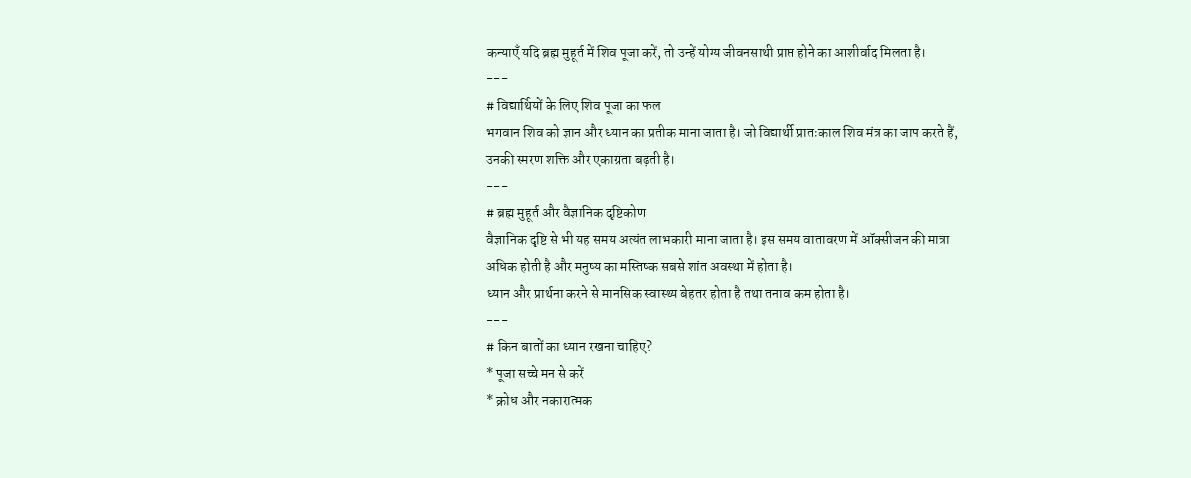कन्याएँ यदि ब्रह्म मुहूर्त में शिव पूजा करें, तो उन्हें योग्य जीवनसाथी प्राप्त होने का आशीर्वाद मिलता है।
---
# विद्यार्थियों के लिए शिव पूजा का फल
भगवान शिव को ज्ञान और ध्यान का प्रतीक माना जाता है। जो विद्यार्थी प्रातःकाल शिव मंत्र का जाप करते हैं, उनकी स्मरण शक्ति और एकाग्रता बढ़ती है।
---
# ब्रह्म मुहूर्त और वैज्ञानिक दृष्टिकोण
वैज्ञानिक दृष्टि से भी यह समय अत्यंत लाभकारी माना जाता है। इस समय वातावरण में ऑक्सीजन की मात्रा अधिक होती है और मनुष्य का मस्तिष्क सबसे शांत अवस्था में होता है।
ध्यान और प्रार्थना करने से मानसिक स्वास्थ्य बेहतर होता है तथा तनाव कम होता है।
---
# किन बातों का ध्यान रखना चाहिए?
* पूजा सच्चे मन से करें
* क्रोध और नकारात्मक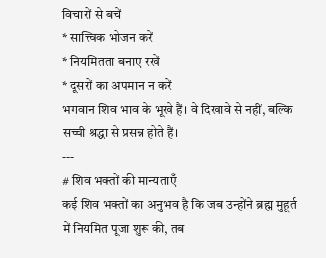विचारों से बचें
* सात्त्विक भोजन करें
* नियमितता बनाए रखें
* दूसरों का अपमान न करें
भगवान शिव भाव के भूखे हैं। वे दिखावे से नहीं, बल्कि सच्ची श्रद्धा से प्रसन्न होते हैं।
---
# शिव भक्तों की मान्यताएँ
कई शिव भक्तों का अनुभव है कि जब उन्होंने ब्रह्म मुहूर्त में नियमित पूजा शुरू की, तब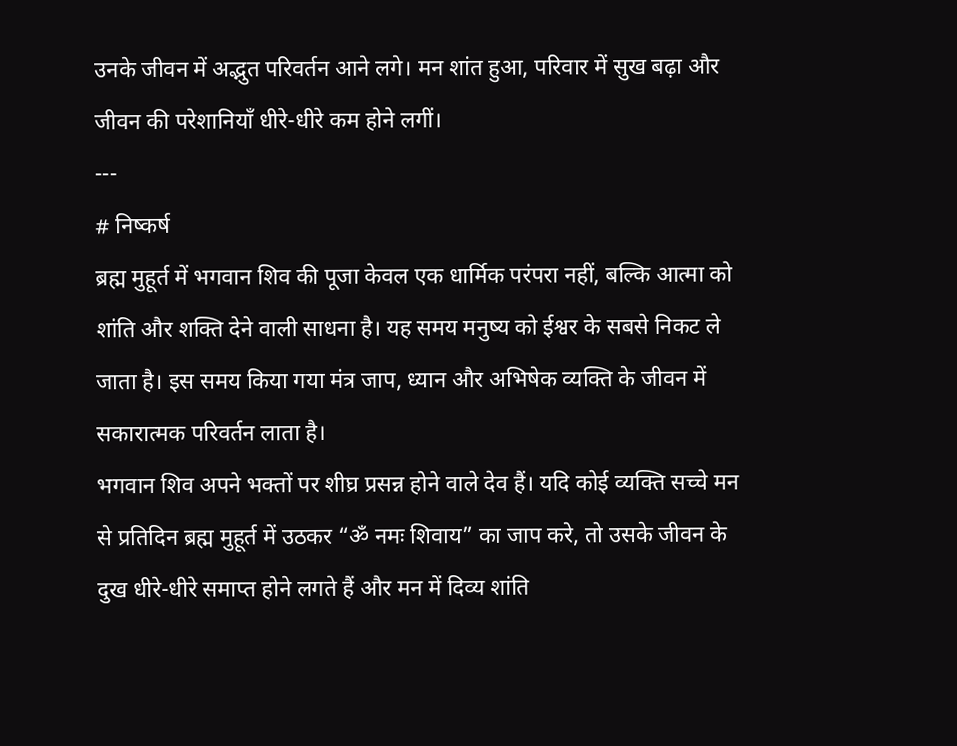उनके जीवन में अद्भुत परिवर्तन आने लगे। मन शांत हुआ, परिवार में सुख बढ़ा और जीवन की परेशानियाँ धीरे-धीरे कम होने लगीं।
---
# निष्कर्ष
ब्रह्म मुहूर्त में भगवान शिव की पूजा केवल एक धार्मिक परंपरा नहीं, बल्कि आत्मा को शांति और शक्ति देने वाली साधना है। यह समय मनुष्य को ईश्वर के सबसे निकट ले जाता है। इस समय किया गया मंत्र जाप, ध्यान और अभिषेक व्यक्ति के जीवन में सकारात्मक परिवर्तन लाता है।
भगवान शिव अपने भक्तों पर शीघ्र प्रसन्न होने वाले देव हैं। यदि कोई व्यक्ति सच्चे मन से प्रतिदिन ब्रह्म मुहूर्त में उठकर “ॐ नमः शिवाय” का जाप करे, तो उसके जीवन के दुख धीरे-धीरे समाप्त होने लगते हैं और मन में दिव्य शांति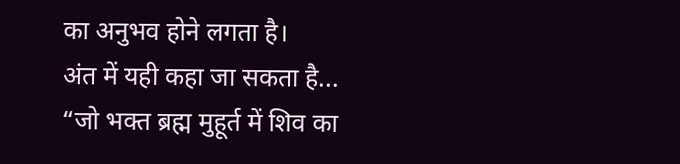का अनुभव होने लगता है।
अंत में यही कहा जा सकता है...
“जो भक्त ब्रह्म मुहूर्त में शिव का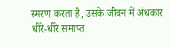स्मरण करता है, उसके जीवन में अंधकार धीरे-धीरे समाप्त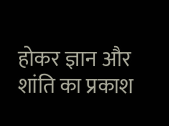होकर ज्ञान और शांति का प्रकाश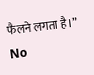फैलने लगता है।”
No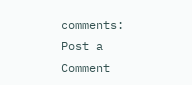comments:
Post a Comment